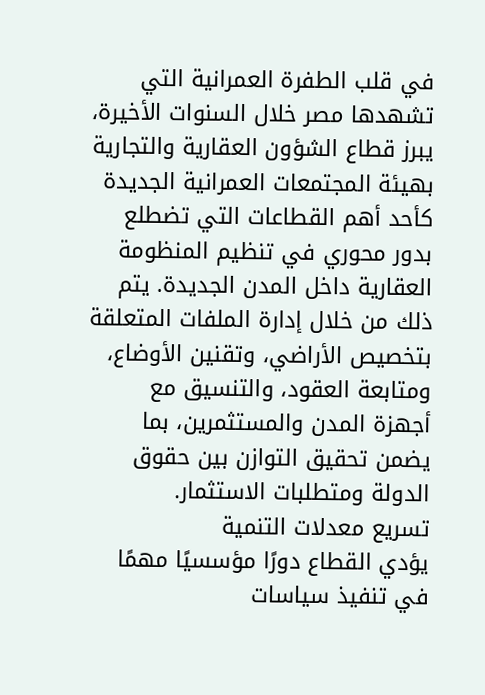في قلب الطفرة العمرانية التي تشهدها مصر خلال السنوات الأخيرة، يبرز قطاع الشؤون العقارية والتجارية بهيئة المجتمعات العمرانية الجديدة كأحد أهم القطاعات التي تضطلع بدور محوري في تنظيم المنظومة العقارية داخل المدن الجديدة. يتم ذلك من خلال إدارة الملفات المتعلقة بتخصيص الأراضي، وتقنين الأوضاع، ومتابعة العقود، والتنسيق مع أجهزة المدن والمستثمرين، بما يضمن تحقيق التوازن بين حقوق الدولة ومتطلبات الاستثمار.
تسريع معدلات التنمية
يؤدي القطاع دورًا مؤسسيًا مهمًا في تنفيذ سياسات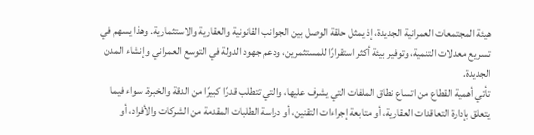هيئة المجتمعات العمرانية الجديدة، إذ يمثل حلقة الوصل بين الجوانب القانونية والعقارية والاستثمارية. وهذا يسهم في تسريع معدلات التنمية، وتوفير بيئة أكثر استقرارًا للمستثمرين، ودعم جهود الدولة في التوسع العمراني وإنشاء المدن الجديدة.
تأتي أهمية القطاع من اتساع نطاق الملفات التي يشرف عليها، والتي تتطلب قدرًا كبيرًا من الدقة والخبرة. سواء فيما يتعلق بإدارة التعاقدات العقارية، أو متابعة إجراءات التقنين، أو دراسة الطلبات المقدمة من الشركات والأفراد، أو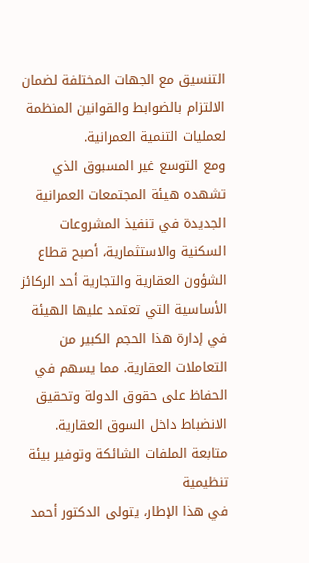التنسيق مع الجهات المختلفة لضمان الالتزام بالضوابط والقوانين المنظمة لعمليات التنمية العمرانية.
ومع التوسع غير المسبوق الذي تشهده هيئة المجتمعات العمرانية الجديدة في تنفيذ المشروعات السكنية والاستثمارية، أصبح قطاع الشؤون العقارية والتجارية أحد الركائز الأساسية التي تعتمد عليها الهيئة في إدارة هذا الحجم الكبير من التعاملات العقارية. مما يسهم في الحفاظ على حقوق الدولة وتحقيق الانضباط داخل السوق العقارية.
متابعة الملفات الشائكة وتوفير بيئة تنظيمية
في هذا الإطار، يتولى الدكتور أحمد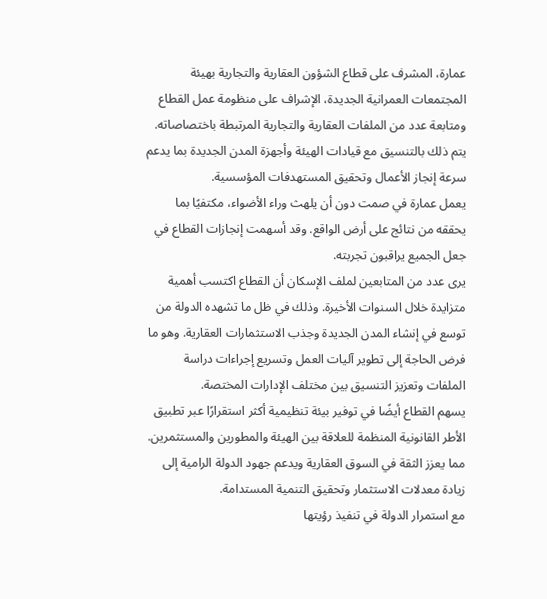عمارة، المشرف على قطاع الشؤون العقارية والتجارية بهيئة المجتمعات العمرانية الجديدة، الإشراف على منظومة عمل القطاع ومتابعة عدد من الملفات العقارية والتجارية المرتبطة باختصاصاته. يتم ذلك بالتنسيق مع قيادات الهيئة وأجهزة المدن الجديدة بما يدعم سرعة إنجاز الأعمال وتحقيق المستهدفات المؤسسية.
يعمل عمارة في صمت دون أن يلهث وراء الأضواء، مكتفيًا بما يحققه من نتائج على أرض الواقع. وقد أسهمت إنجازات القطاع في جعل الجميع يراقبون تجربته.
يرى عدد من المتابعين لملف الإسكان أن القطاع اكتسب أهمية متزايدة خلال السنوات الأخيرة. وذلك في ظل ما تشهده الدولة من توسع في إنشاء المدن الجديدة وجذب الاستثمارات العقارية. وهو ما فرض الحاجة إلى تطوير آليات العمل وتسريع إجراءات دراسة الملفات وتعزيز التنسيق بين مختلف الإدارات المختصة.
يسهم القطاع أيضًا في توفير بيئة تنظيمية أكثر استقرارًا عبر تطبيق الأطر القانونية المنظمة للعلاقة بين الهيئة والمطورين والمستثمرين. مما يعزز الثقة في السوق العقارية ويدعم جهود الدولة الرامية إلى زيادة معدلات الاستثمار وتحقيق التنمية المستدامة.
مع استمرار الدولة في تنفيذ رؤيتها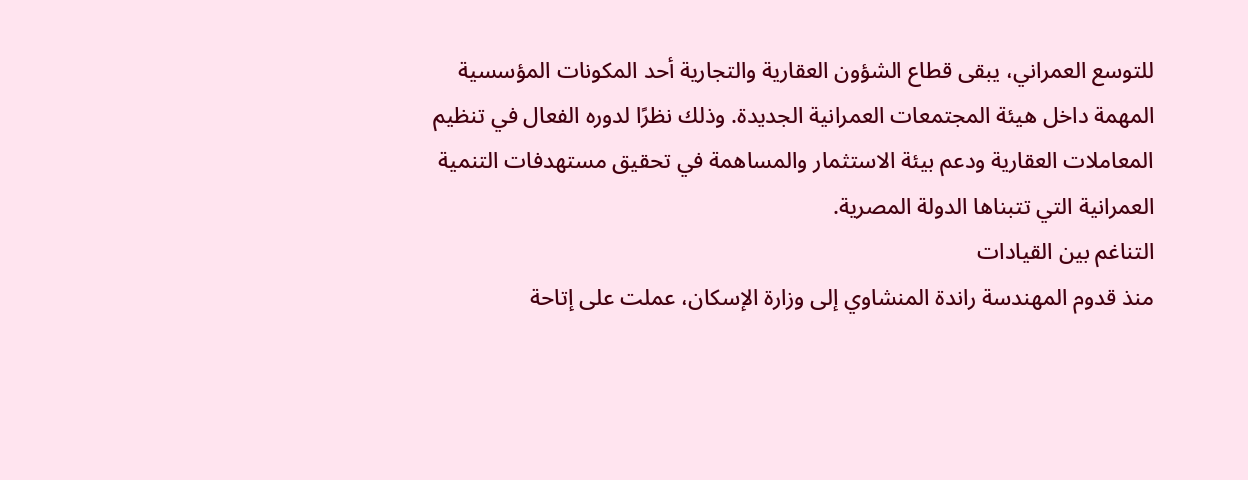للتوسع العمراني، يبقى قطاع الشؤون العقارية والتجارية أحد المكونات المؤسسية المهمة داخل هيئة المجتمعات العمرانية الجديدة. وذلك نظرًا لدوره الفعال في تنظيم المعاملات العقارية ودعم بيئة الاستثمار والمساهمة في تحقيق مستهدفات التنمية العمرانية التي تتبناها الدولة المصرية.
التناغم بين القيادات
منذ قدوم المهندسة راندة المنشاوي إلى وزارة الإسكان، عملت على إتاحة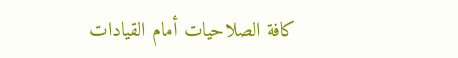كافة الصلاحيات أمام القيادات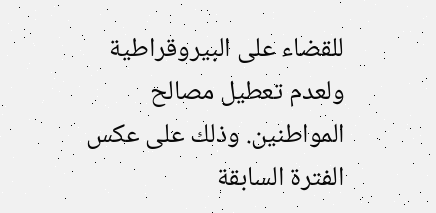للقضاء على البيروقراطية ولعدم تعطيل مصالح المواطنين. وذلك على عكس الفترة السابقة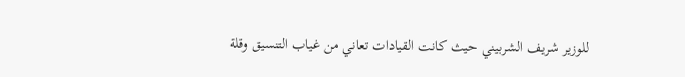للوزير شريف الشربيني حيث كانت القيادات تعاني من غياب التنسيق وقلة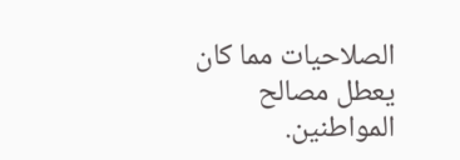الصلاحيات مما كان يعطل مصالح المواطنين.